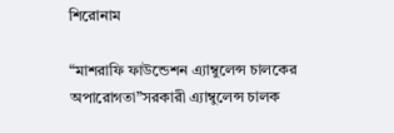শিরোনাম

“মাশরাফি ফাউন্ডেশন এ্যাম্বুলেন্স চালকের অপারোগতা”সরকারী এ্যাম্বুলেন্স চালক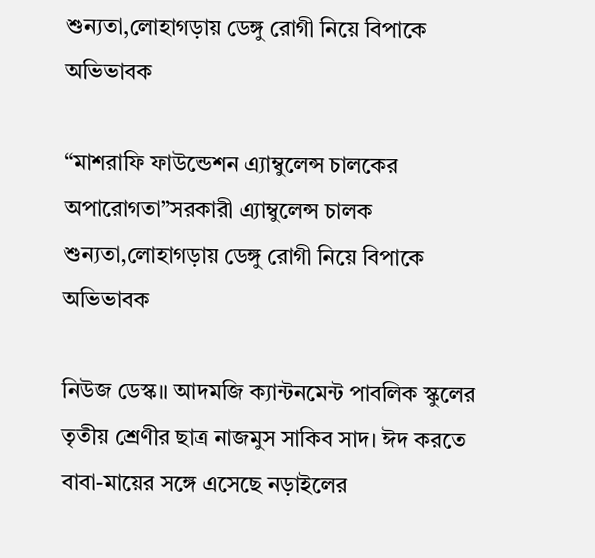শুন্যতা,লোহাগড়ায় ডেঙ্গু রোগী নিয়ে বিপাকে অভিভাবক

“মাশরাফি ফাউন্ডেশন এ্যাম্বুলেন্স চালকের অপারোগতা”সরকারী এ্যাম্বুলেন্স চালক শুন্যতা,লোহাগড়ায় ডেঙ্গু রোগী নিয়ে বিপাকে অভিভাবক

নিউজ ডেস্ক॥ আদমজি ক্যান্টনমেন্ট পাবলিক স্কুলের তৃতীয় শ্রেণীর ছাত্র নাজমুস সাকিব সাদ। ঈদ করতে বাবা-মায়ের সঙ্গে এসেছে নড়াইলের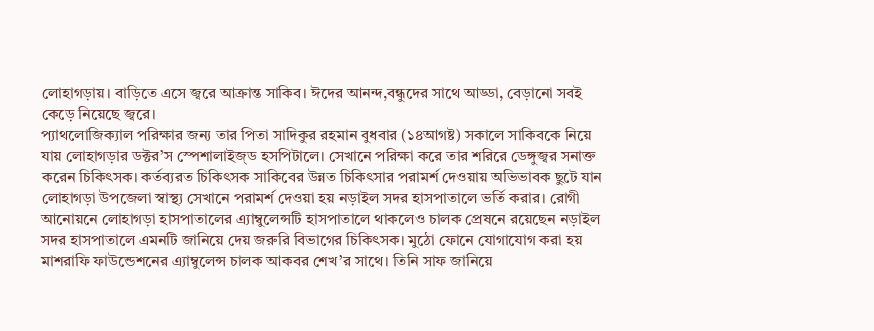লোহাগড়ায়। বাড়িতে এসে জ্বরে আক্রান্ত সাকিব। ঈদের আনন্দ,বন্ধুদের সাথে আড্ডা, বেড়ানো সবই কেড়ে নিয়েছে জ্বরে।
প্যাথলোজিক্যাল পরিক্ষার জন্য তার পিতা সাদিকুর রহমান বুধবার (১৪আগষ্ট) সকালে সাকিবকে নিয়ে যায় লোহাগড়ার ডক্টর’স স্পেশালাইজ্ড হসপিটালে। সেখানে পরিক্ষা করে তার শরিরে ডেঙ্গুজ্বর সনাক্ত করেন চিকিৎসক। কর্তব্যরত চিকিৎসক সাকিবের উন্নত চিকিৎসার পরামর্শ দেওয়ায় অভিভাবক ছুটে যান লোহাগড়া উপজেলা স্বাস্থ্য সেখানে পরামর্শ দেওয়া হয় নড়াইল সদর হাসপাতালে ভর্তি করার। রোগী আনোয়নে লোহাগড়া হাসপাতালের এ্যাম্বুলেন্সটি হাসপাতালে থাকলেও চালক প্রেষনে রয়েছেন নড়াইল সদর হাসপাতালে এমনটি জানিয়ে দেয় জরুরি বিভাগের চিকিৎসক। মুঠো ফোনে যোগাযোগ করা হয় মাশরাফি ফাউন্ডেশনের এ্যাম্বুলেন্স চালক আকবর শেখ’র সাথে। তিনি সাফ জানিয়ে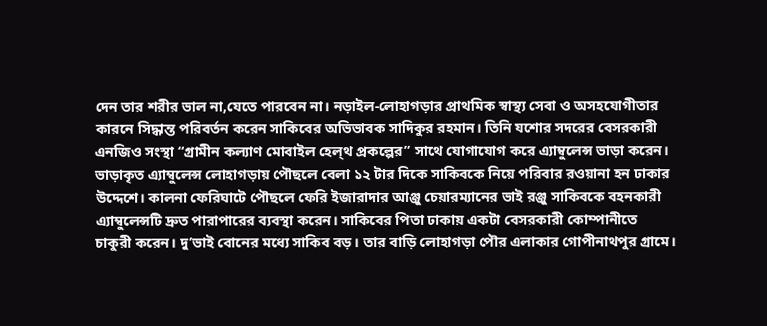দেন তার শরীর ভাল না,যেতে পারবেন না। নড়াইল-লোহাগড়ার প্রাথমিক স্বাস্থ্য সেবা ও অসহযোগীতার কারনে সিদ্ধান্ত পরিবর্তন করেন সাকিবের অভিভাবক সাদিকুর রহমান। তিনি যশোর সদরের বেসরকারী এনজিও সংস্থা “গ্রামীন কল্যাণ মোবাইল হেল্থ প্রকল্পের” সাথে যোগাযোগ করে এ্যাম্বুলেন্স ভাড়া করেন। ভাড়াকৃত এ্যাম্বুলেন্স লোহাগড়ায় পৌছলে বেলা ১২ টার দিকে সাকিবকে নিয়ে পরিবার রওয়ানা হন ঢাকার উদ্দেশে। কালনা ফেরিঘাটে পৌছলে ফেরি ইজারাদার আঞ্জু চেয়ারম্যানের ভাই রঞ্জু সাকিবকে বহনকারী এ্যাম্বুলেন্সটি দ্রুত পারাপারের ব্যবস্থা করেন। সাকিবের পিতা ঢাকায় একটা বেসরকারী কোম্পানীতে চাকুরী করেন। দু’ভাই বোনের মধ্যে সাকিব বড়। তার বাড়ি লোহাগড়া পৌর এলাকার গোপীনাথপুর গ্রামে।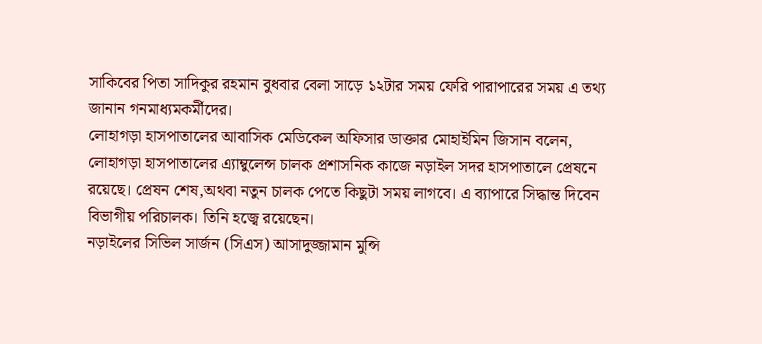সাকিবের পিতা সাদিকুর রহমান বুধবার বেলা সাড়ে ১২টার সময় ফেরি পারাপারের সময় এ তথ্য জানান গনমাধ্যমকর্মীদের।
লোহাগড়া হাসপাতালের আবাসিক মেডিকেল অফিসার ডাক্তার মোহাইমিন জিসান বলেন, লোহাগড়া হাসপাতালের এ্যাম্বুলেন্স চালক প্রশাসনিক কাজে নড়াইল সদর হাসপাতালে প্রেষনে রয়েছে। প্রেষন শেষ,অথবা নতুন চালক পেতে কিছুটা সময় লাগবে। এ ব্যাপারে সিদ্ধান্ত দিবেন বিভাগীয় পরিচালক। তিনি হজ্বে রয়েছেন।
নড়াইলের সিভিল সার্জন (সিএস) আসাদুজ্জামান মুন্সি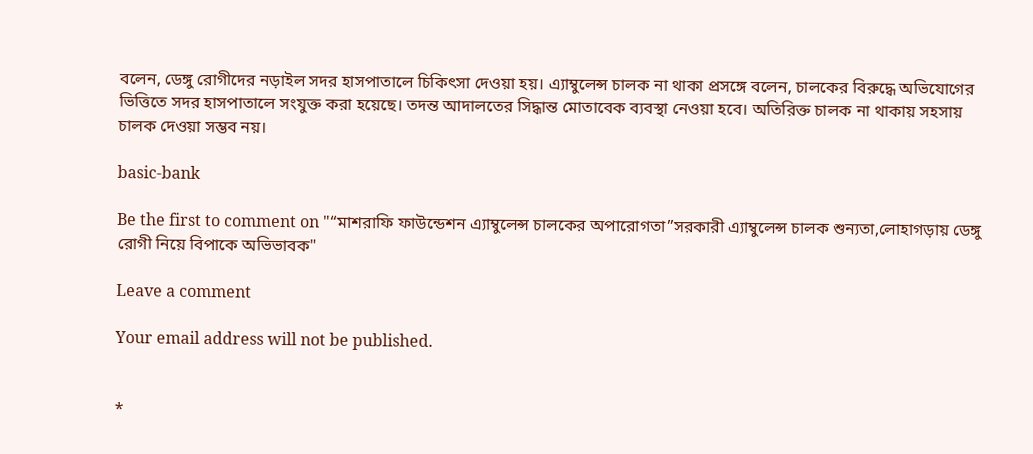বলেন, ডেঙ্গু রোগীদের নড়াইল সদর হাসপাতালে চিকিৎসা দেওয়া হয়। এ্যাম্বুলেন্স চালক না থাকা প্রসঙ্গে বলেন, চালকের বিরুদ্ধে অভিযোগের ভিত্তিতে সদর হাসপাতালে সংযুক্ত করা হয়েছে। তদন্ত আদালতের সিদ্ধান্ত মোতাবেক ব্যবস্থা নেওয়া হবে। অতিরিক্ত চালক না থাকায় সহসায় চালক দেওয়া সম্ভব নয়।

basic-bank

Be the first to comment on "“মাশরাফি ফাউন্ডেশন এ্যাম্বুলেন্স চালকের অপারোগতা”সরকারী এ্যাম্বুলেন্স চালক শুন্যতা,লোহাগড়ায় ডেঙ্গু রোগী নিয়ে বিপাকে অভিভাবক"

Leave a comment

Your email address will not be published.


*